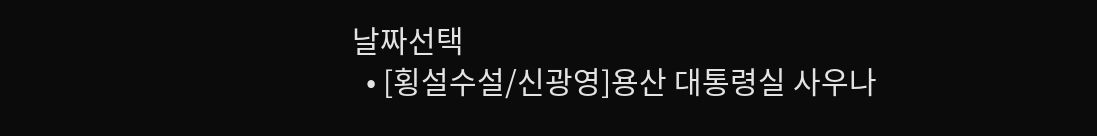날짜선택
  • [횡설수설/신광영]용산 대통령실 사우나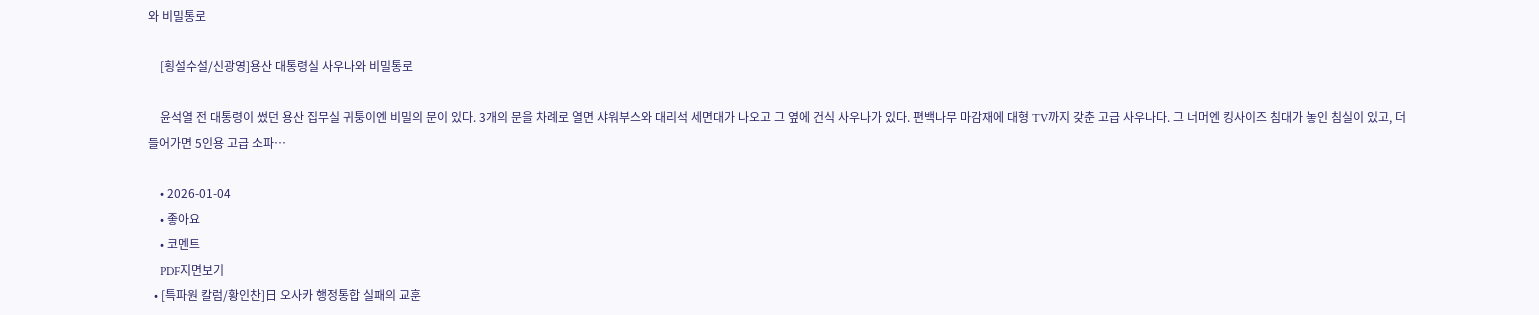와 비밀통로

    [횡설수설/신광영]용산 대통령실 사우나와 비밀통로

    윤석열 전 대통령이 썼던 용산 집무실 귀퉁이엔 비밀의 문이 있다. 3개의 문을 차례로 열면 샤워부스와 대리석 세면대가 나오고 그 옆에 건식 사우나가 있다. 편백나무 마감재에 대형 TV까지 갖춘 고급 사우나다. 그 너머엔 킹사이즈 침대가 놓인 침실이 있고, 더 들어가면 5인용 고급 소파…

    • 2026-01-04
    • 좋아요
    • 코멘트
    PDF지면보기
  • [특파원 칼럼/황인찬]日 오사카 행정통합 실패의 교훈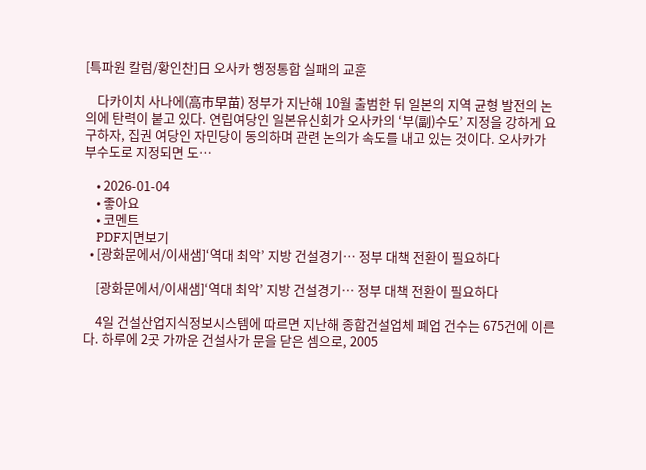[특파원 칼럼/황인찬]日 오사카 행정통합 실패의 교훈

    다카이치 사나에(高市早苗) 정부가 지난해 10월 출범한 뒤 일본의 지역 균형 발전의 논의에 탄력이 붙고 있다. 연립여당인 일본유신회가 오사카의 ‘부(副)수도’ 지정을 강하게 요구하자, 집권 여당인 자민당이 동의하며 관련 논의가 속도를 내고 있는 것이다. 오사카가 부수도로 지정되면 도…

    • 2026-01-04
    • 좋아요
    • 코멘트
    PDF지면보기
  • [광화문에서/이새샘]‘역대 최악’ 지방 건설경기… 정부 대책 전환이 필요하다

    [광화문에서/이새샘]‘역대 최악’ 지방 건설경기… 정부 대책 전환이 필요하다

    4일 건설산업지식정보시스템에 따르면 지난해 종합건설업체 폐업 건수는 675건에 이른다. 하루에 2곳 가까운 건설사가 문을 닫은 셈으로, 2005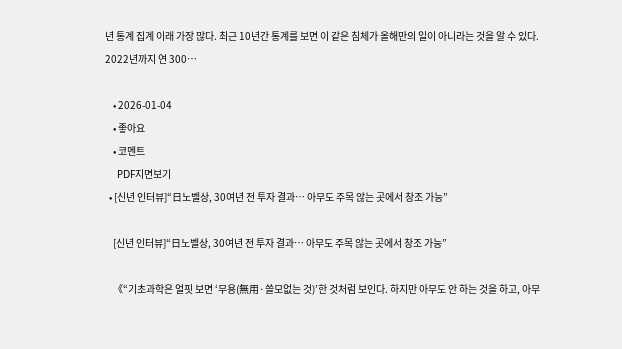년 통계 집계 이래 가장 많다. 최근 10년간 통계를 보면 이 같은 침체가 올해만의 일이 아니라는 것을 알 수 있다. 2022년까지 연 300…

    • 2026-01-04
    • 좋아요
    • 코멘트
    PDF지면보기
  • [신년 인터뷰]“日노벨상, 30여년 전 투자 결과… 아무도 주목 않는 곳에서 창조 가능”

    [신년 인터뷰]“日노벨상, 30여년 전 투자 결과… 아무도 주목 않는 곳에서 창조 가능”

    《“기초과학은 얼핏 보면 ‘무용(無用·쓸모없는 것)’한 것처럼 보인다. 하지만 아무도 안 하는 것을 하고, 아무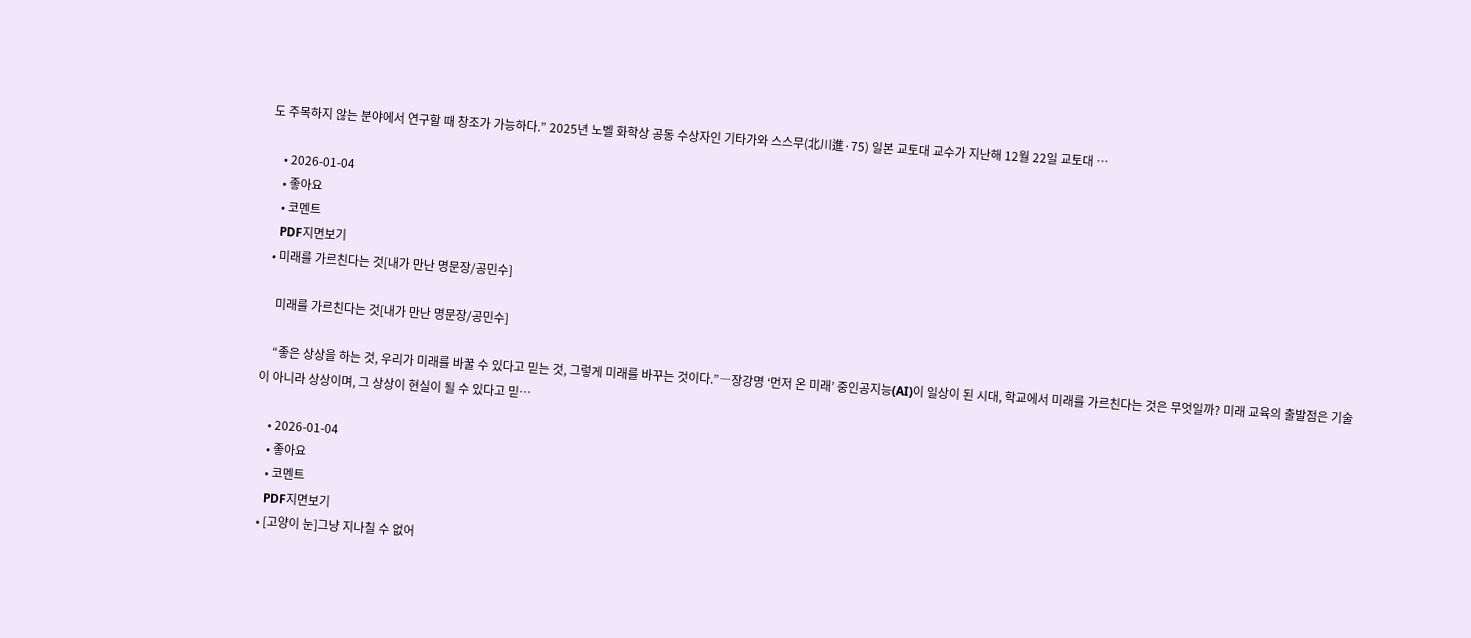도 주목하지 않는 분야에서 연구할 때 창조가 가능하다.” 2025년 노벨 화학상 공동 수상자인 기타가와 스스무(北川進·75) 일본 교토대 교수가 지난해 12월 22일 교토대 …

    • 2026-01-04
    • 좋아요
    • 코멘트
    PDF지면보기
  • 미래를 가르친다는 것[내가 만난 명문장/공민수]

    미래를 가르친다는 것[내가 만난 명문장/공민수]

    “좋은 상상을 하는 것, 우리가 미래를 바꿀 수 있다고 믿는 것, 그렇게 미래를 바꾸는 것이다.”―장강명 ‘먼저 온 미래’ 중인공지능(AI)이 일상이 된 시대, 학교에서 미래를 가르친다는 것은 무엇일까? 미래 교육의 출발점은 기술이 아니라 상상이며, 그 상상이 현실이 될 수 있다고 믿…

    • 2026-01-04
    • 좋아요
    • 코멘트
    PDF지면보기
  • [고양이 눈]그냥 지나칠 수 없어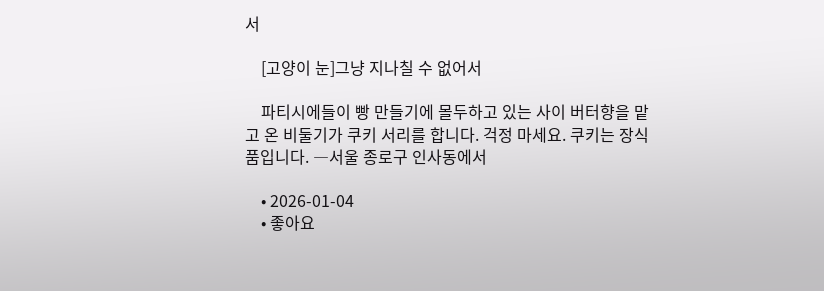서

    [고양이 눈]그냥 지나칠 수 없어서

    파티시에들이 빵 만들기에 몰두하고 있는 사이 버터향을 맡고 온 비둘기가 쿠키 서리를 합니다. 걱정 마세요. 쿠키는 장식품입니다. ―서울 종로구 인사동에서

    • 2026-01-04
    • 좋아요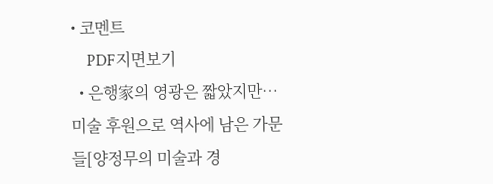• 코멘트
    PDF지면보기
  • 은행家의 영광은 짧았지만… 미술 후원으로 역사에 남은 가문들[양정무의 미술과 경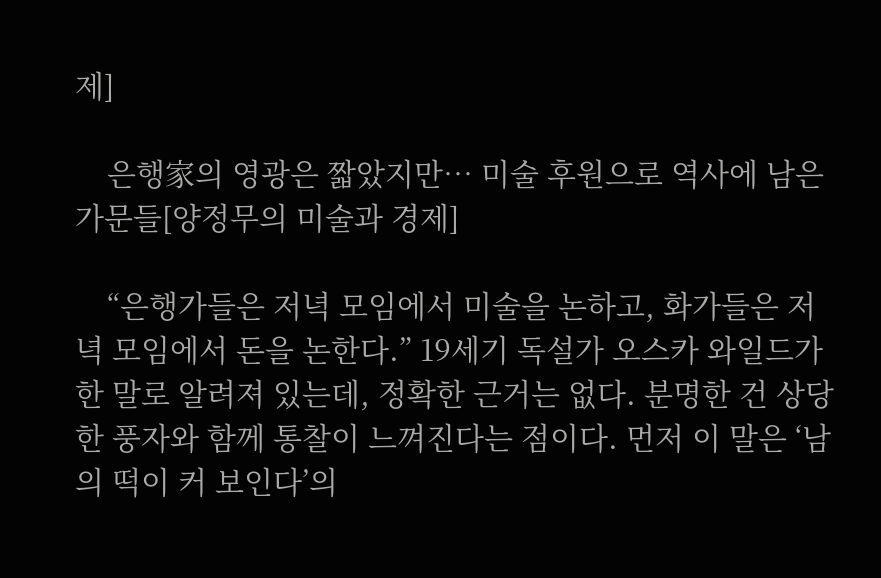제]

    은행家의 영광은 짧았지만… 미술 후원으로 역사에 남은 가문들[양정무의 미술과 경제]

    “은행가들은 저녁 모임에서 미술을 논하고, 화가들은 저녁 모임에서 돈을 논한다.” 19세기 독설가 오스카 와일드가 한 말로 알려져 있는데, 정확한 근거는 없다. 분명한 건 상당한 풍자와 함께 통찰이 느껴진다는 점이다. 먼저 이 말은 ‘남의 떡이 커 보인다’의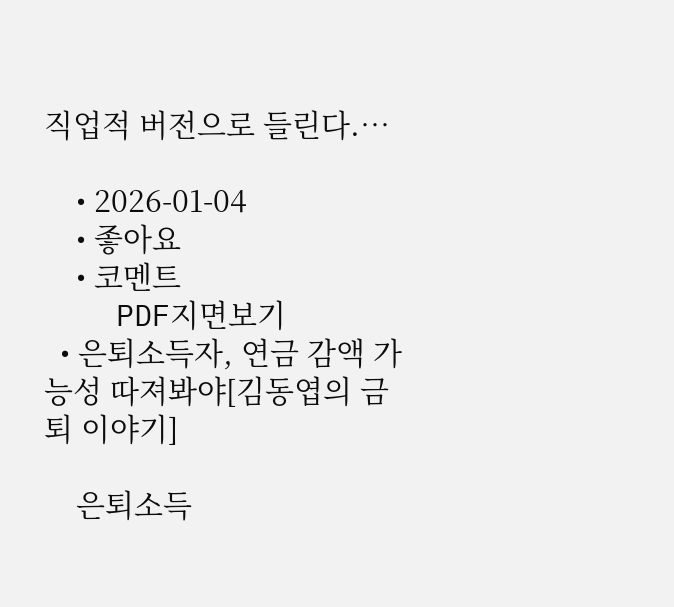직업적 버전으로 들린다.…

    • 2026-01-04
    • 좋아요
    • 코멘트
    PDF지면보기
  • 은퇴소득자, 연금 감액 가능성 따져봐야[김동엽의 금퇴 이야기]

    은퇴소득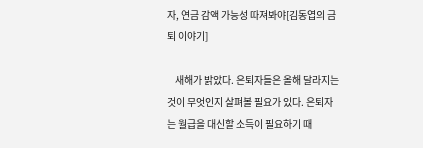자, 연금 감액 가능성 따져봐야[김동엽의 금퇴 이야기]

    새해가 밝았다. 은퇴자들은 올해 달라지는 것이 무엇인지 살펴볼 필요가 있다. 은퇴자는 월급을 대신할 소득이 필요하기 때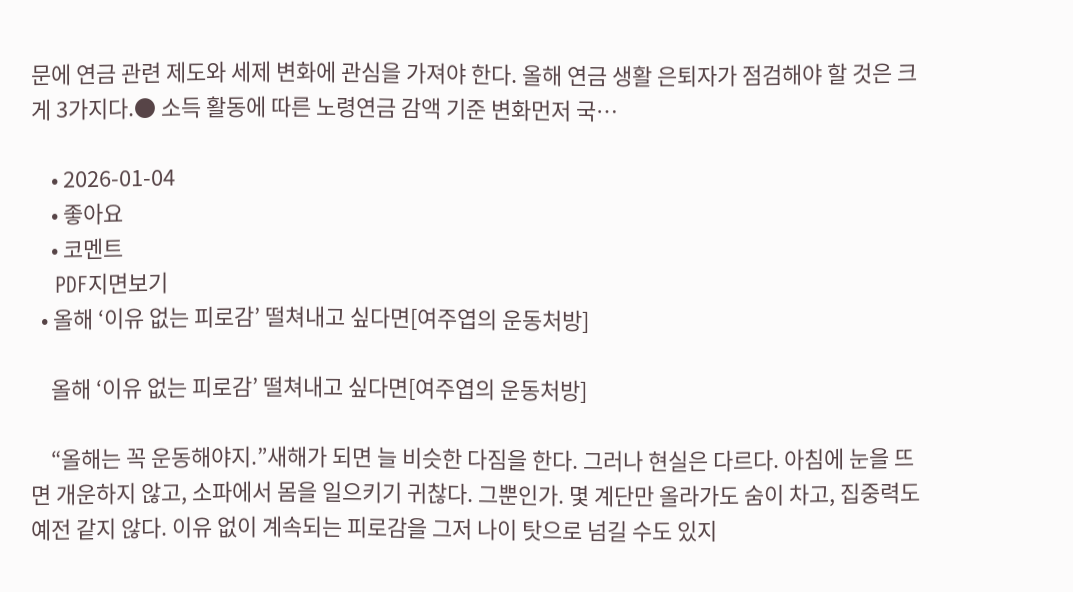문에 연금 관련 제도와 세제 변화에 관심을 가져야 한다. 올해 연금 생활 은퇴자가 점검해야 할 것은 크게 3가지다.● 소득 활동에 따른 노령연금 감액 기준 변화먼저 국…

    • 2026-01-04
    • 좋아요
    • 코멘트
    PDF지면보기
  • 올해 ‘이유 없는 피로감’ 떨쳐내고 싶다면[여주엽의 운동처방]

    올해 ‘이유 없는 피로감’ 떨쳐내고 싶다면[여주엽의 운동처방]

    “올해는 꼭 운동해야지.”새해가 되면 늘 비슷한 다짐을 한다. 그러나 현실은 다르다. 아침에 눈을 뜨면 개운하지 않고, 소파에서 몸을 일으키기 귀찮다. 그뿐인가. 몇 계단만 올라가도 숨이 차고, 집중력도 예전 같지 않다. 이유 없이 계속되는 피로감을 그저 나이 탓으로 넘길 수도 있지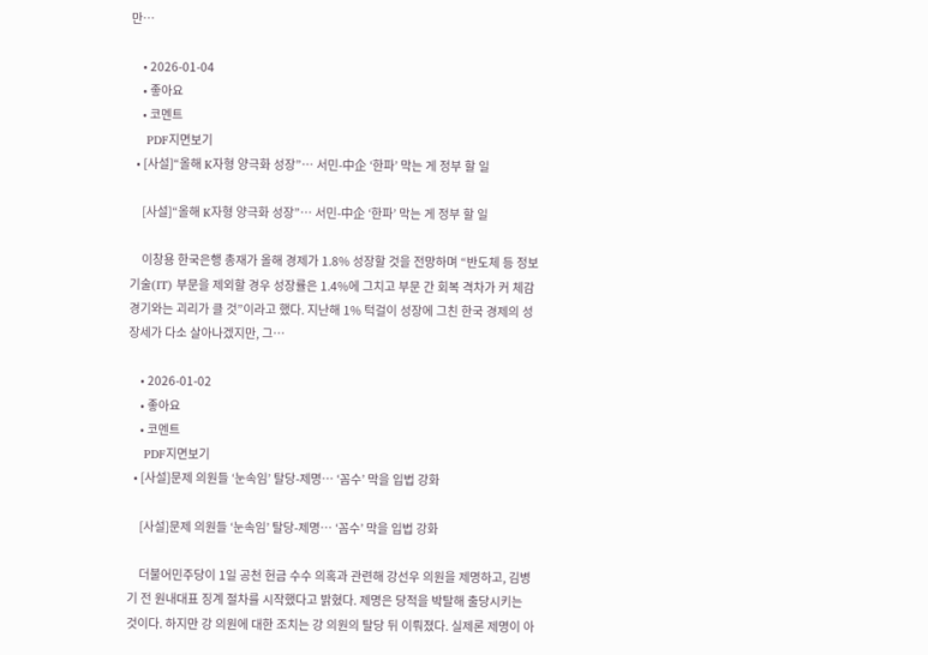만…

    • 2026-01-04
    • 좋아요
    • 코멘트
    PDF지면보기
  • [사설]“올해 K자형 양극화 성장”… 서민-中企 ‘한파’ 막는 게 정부 할 일

    [사설]“올해 K자형 양극화 성장”… 서민-中企 ‘한파’ 막는 게 정부 할 일

    이창용 한국은행 총재가 올해 경제가 1.8% 성장할 것을 전망하며 “반도체 등 정보기술(IT) 부문을 제외할 경우 성장률은 1.4%에 그치고 부문 간 회복 격차가 커 체감 경기와는 괴리가 클 것”이라고 했다. 지난해 1% 턱걸이 성장에 그친 한국 경제의 성장세가 다소 살아나겠지만, 그…

    • 2026-01-02
    • 좋아요
    • 코멘트
    PDF지면보기
  • [사설]문제 의원들 ‘눈속임’ 탈당-제명… ‘꼼수’ 막을 입법 강화

    [사설]문제 의원들 ‘눈속임’ 탈당-제명… ‘꼼수’ 막을 입법 강화

    더불어민주당이 1일 공천 헌금 수수 의혹과 관련해 강선우 의원을 제명하고, 김병기 전 원내대표 징계 절차를 시작했다고 밝혔다. 제명은 당적을 박탈해 출당시키는 것이다. 하지만 강 의원에 대한 조치는 강 의원의 탈당 뒤 이뤄졌다. 실제론 제명이 아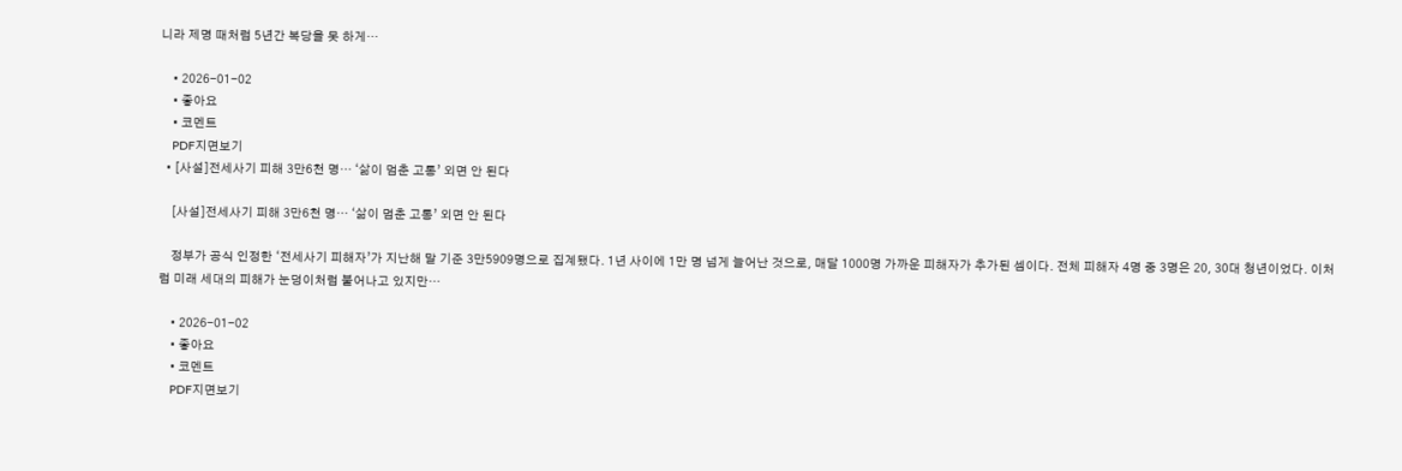니라 제명 때처럼 5년간 복당을 못 하게…

    • 2026-01-02
    • 좋아요
    • 코멘트
    PDF지면보기
  • [사설]전세사기 피해 3만6천 명… ‘삶이 멈춘 고통’ 외면 안 된다

    [사설]전세사기 피해 3만6천 명… ‘삶이 멈춘 고통’ 외면 안 된다

    정부가 공식 인정한 ‘전세사기 피해자’가 지난해 말 기준 3만5909명으로 집계됐다. 1년 사이에 1만 명 넘게 늘어난 것으로, 매달 1000명 가까운 피해자가 추가된 셈이다. 전체 피해자 4명 중 3명은 20, 30대 청년이었다. 이처럼 미래 세대의 피해가 눈덩이처럼 불어나고 있지만…

    • 2026-01-02
    • 좋아요
    • 코멘트
    PDF지면보기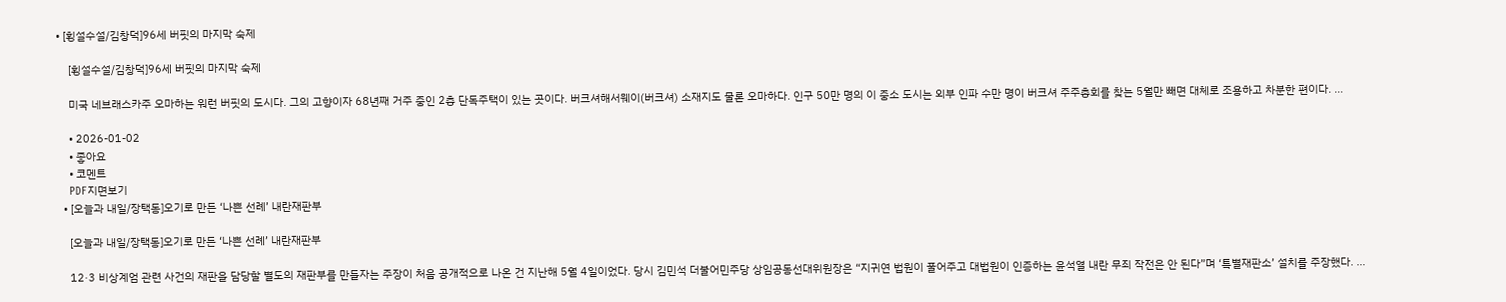• [횡설수설/김창덕]96세 버핏의 마지막 숙제

    [횡설수설/김창덕]96세 버핏의 마지막 숙제

    미국 네브래스카주 오마하는 워런 버핏의 도시다. 그의 고향이자 68년째 거주 중인 2층 단독주택이 있는 곳이다. 버크셔해서웨이(버크셔) 소재지도 물론 오마하다. 인구 50만 명의 이 중소 도시는 외부 인파 수만 명이 버크셔 주주총회를 찾는 5월만 빼면 대체로 조용하고 차분한 편이다. …

    • 2026-01-02
    • 좋아요
    • 코멘트
    PDF지면보기
  • [오늘과 내일/장택동]오기로 만든 ‘나쁜 선례’ 내란재판부

    [오늘과 내일/장택동]오기로 만든 ‘나쁜 선례’ 내란재판부

    12·3 비상계엄 관련 사건의 재판을 담당할 별도의 재판부를 만들자는 주장이 처음 공개적으로 나온 건 지난해 5월 4일이었다. 당시 김민석 더불어민주당 상임공동선대위원장은 “지귀연 법원이 풀어주고 대법원이 인증하는 윤석열 내란 무죄 작전은 안 된다”며 ‘특별재판소’ 설치를 주장했다. …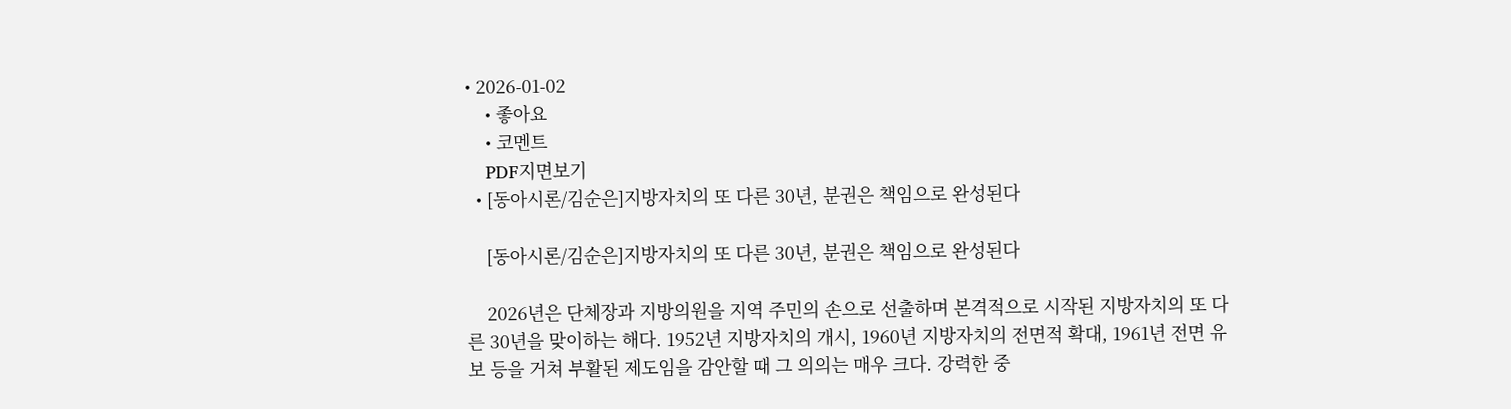• 2026-01-02
    • 좋아요
    • 코멘트
    PDF지면보기
  • [동아시론/김순은]지방자치의 또 다른 30년, 분권은 책임으로 완성된다

    [동아시론/김순은]지방자치의 또 다른 30년, 분권은 책임으로 완성된다

    2026년은 단체장과 지방의원을 지역 주민의 손으로 선출하며 본격적으로 시작된 지방자치의 또 다른 30년을 맞이하는 해다. 1952년 지방자치의 개시, 1960년 지방자치의 전면적 확대, 1961년 전면 유보 등을 거쳐 부활된 제도임을 감안할 때 그 의의는 매우 크다. 강력한 중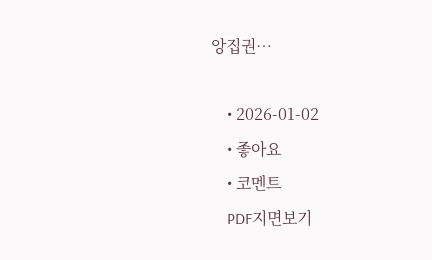앙집권…

    • 2026-01-02
    • 좋아요
    • 코멘트
    PDF지면보기